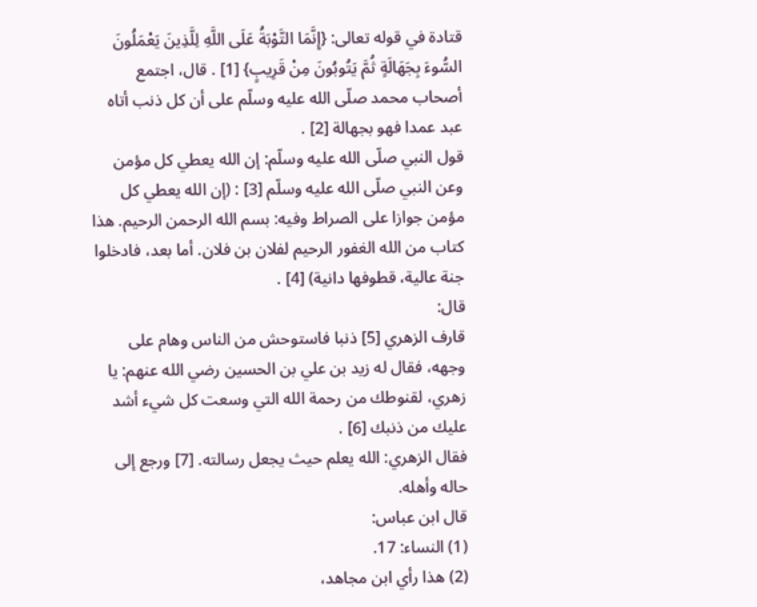قتادة في قوله تعالى: {إِنَّمَا التَّوْبَةُ عَلَى اللَّهِ لِلَّذِينَ يَعْمَلُونَ السُّوءَ بِجَهَالَةٍ ثُمَّ يَتُوبُونَ مِنْ قَرِيبٍ} [1] . قال، اجتمع أصحاب محمد صلّى الله عليه وسلّم على أن كل ذنب أتاه عبد عمدا فهو بجهالة [2] .
قول النبي صلّى الله عليه وسلّم: إن الله يعطي كل مؤمن
وعن النبي صلّى الله عليه وسلّم [3] : (إن الله يعطي كل مؤمن جوازا على الصراط وفيه: بسم الله الرحمن الرحيم. هذا كتاب من الله الغفور الرحيم لفلان بن فلان. أما بعد، فادخلوا جنة عالية، قطوفها دانية) [4] .
قال:
قارف الزهري [5] ذنبا فاستوحش من الناس وهام على وجهه، فقال له زيد بن علي بن الحسين رضي الله عنهم: يا زهري، لقنوطك من رحمة الله التي وسعت كل شيء أشد عليك من ذنبك [6] .
فقال الزهري: الله يعلم حيث يجعل رسالته. [7] ورجع إلى حاله وأهله.
قال ابن عباس:
(1) النساء: 17.
(2) هذا رأي ابن مجاهد،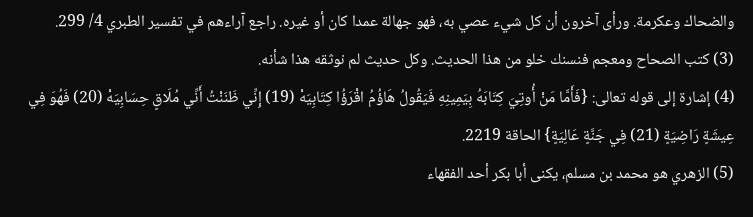والضحاك وعكرمة. ورأى آخرون أن كل شيء عصي به، فهو جهالة عمدا كان أو غيره. راجع آراءهم في تفسير الطبري 4/ 299.
(3) كتب الصحاح ومعجم فنسنك خلو من هذا الحديث. وكل حديث لم نوثقه هذا شأنه.
(4) إشارة إلى قوله تعالى: {فَأَمَّا مَنْ أُوتِيَ كِتَابَهُ بِيَمِينِهِ فَيَقُولُ هَاؤُمُ اقْرَؤُا كِتَابِيَهْ (19) إِنِّي ظَنَنْتُ أَنِّي مُلَاقٍ حِسَابِيَهْ (20) فَهُوَ فِي عِيشَةٍ رَاضِيَةٍ (21) فِي جَنَّةٍ عَالِيَةٍ} الحاقة 2219.
(5) الزهري هو محمد بن مسلم، يكنى أبا بكر أحد الفقهاء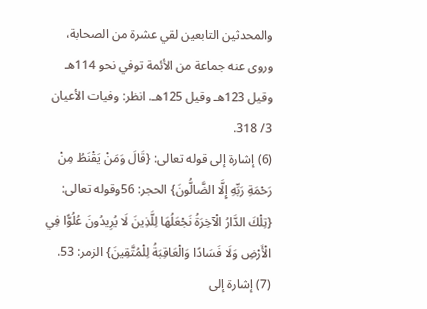والمحدثين التابعين لقي عشرة من الصحابة، وروى عنه جماعة من الأئمة توفي نحو 114هـ وقيل 123هـ وقيل 125هـ. انظر: وفيات الأعيان 3/ 318.
(6) إشارة إلى قوله تعالى: {قَالَ وَمَنْ يَقْنَطُ مِنْ رَحْمَةِ رَبِّهِ إِلَّا الضَّالُّونَ} الحجر: 56وقوله تعالى: {تِلْكَ الدَّارُ الْآخِرَةُ نَجْعَلُهَا لِلَّذِينَ لَا يُرِيدُونَ عُلُوًّا فِي الْأَرْضِ وَلَا فَسَادًا وَالْعَاقِبَةُ لِلْمُتَّقِينَ} الزمر: 53.
(7) إشارة إلى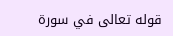قوله تعالى في سورة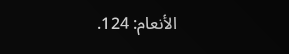الأنعام: 124.